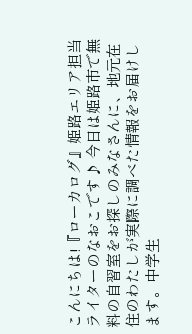こんにちは!『ローカログ』姫路エリア担当ライターのなおこです♪ 今日は姫路市で無料の自習室をお探しのみなさんに、地元在住のわたしが実際に調べた情報をお届けします。中学生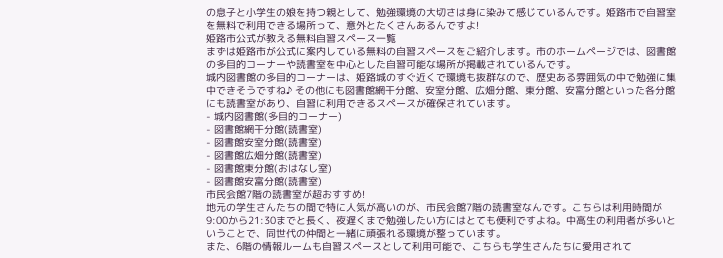の息子と小学生の娘を持つ親として、勉強環境の大切さは身に染みて感じているんです。姫路市で自習室を無料で利用できる場所って、意外とたくさんあるんですよ!
姫路市公式が教える無料自習スペース一覧
まずは姫路市が公式に案内している無料の自習スペースをご紹介します。市のホームページでは、図書館の多目的コーナーや読書室を中心とした自習可能な場所が掲載されているんです。
城内図書館の多目的コーナーは、姫路城のすぐ近くで環境も抜群なので、歴史ある雰囲気の中で勉強に集中できそうですね♪ その他にも図書館網干分館、安室分館、広畑分館、東分館、安富分館といった各分館にも読書室があり、自習に利用できるスペースが確保されています。
- 城内図書館(多目的コーナー)
- 図書館網干分館(読書室)
- 図書館安室分館(読書室)
- 図書館広畑分館(読書室)
- 図書館東分館(おはなし室)
- 図書館安富分館(読書室)
市民会館7階の読書室が超おすすめ!
地元の学生さんたちの間で特に人気が高いのが、市民会館7階の読書室なんです。こちらは利用時間が9:00から21:30までと長く、夜遅くまで勉強したい方にはとても便利ですよね。中高生の利用者が多いということで、同世代の仲間と一緒に頑張れる環境が整っています。
また、6階の情報ルームも自習スペースとして利用可能で、こちらも学生さんたちに愛用されて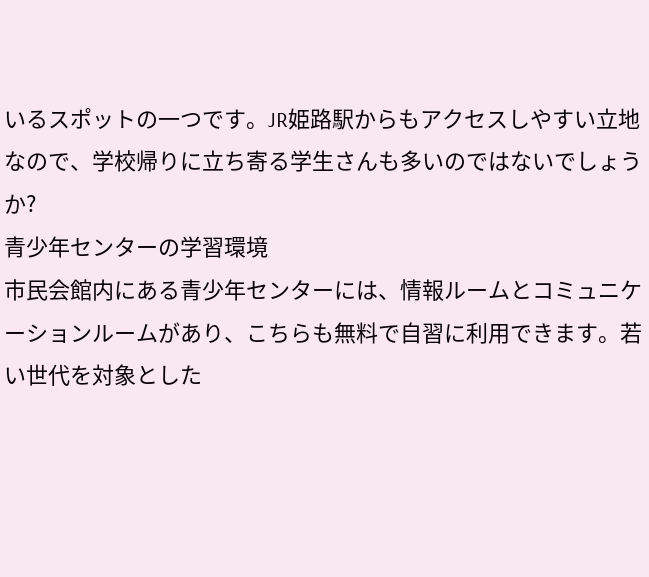いるスポットの一つです。JR姫路駅からもアクセスしやすい立地なので、学校帰りに立ち寄る学生さんも多いのではないでしょうか?
青少年センターの学習環境
市民会館内にある青少年センターには、情報ルームとコミュニケーションルームがあり、こちらも無料で自習に利用できます。若い世代を対象とした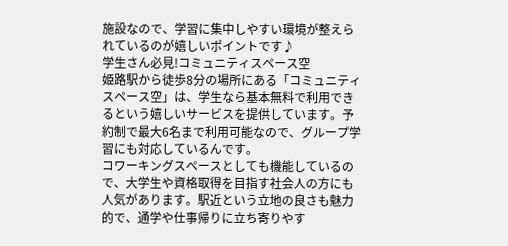施設なので、学習に集中しやすい環境が整えられているのが嬉しいポイントです♪
学生さん必見!コミュニティスペース空
姫路駅から徒歩8分の場所にある「コミュニティスペース空」は、学生なら基本無料で利用できるという嬉しいサービスを提供しています。予約制で最大6名まで利用可能なので、グループ学習にも対応しているんです。
コワーキングスペースとしても機能しているので、大学生や資格取得を目指す社会人の方にも人気があります。駅近という立地の良さも魅力的で、通学や仕事帰りに立ち寄りやす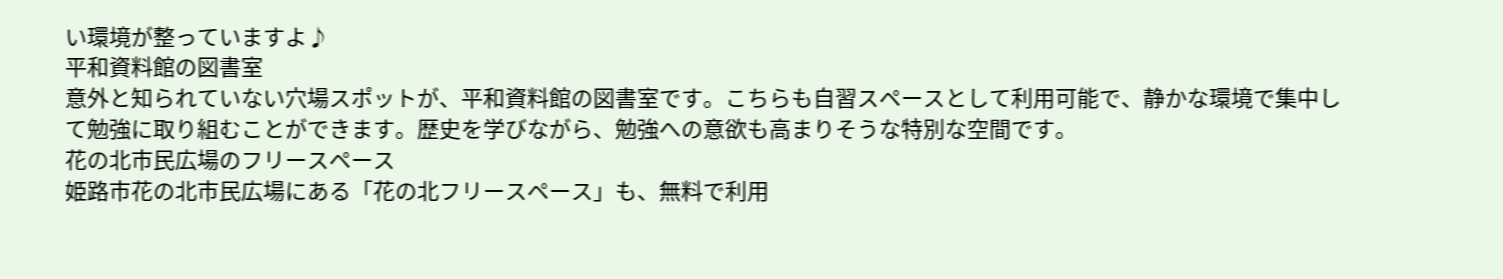い環境が整っていますよ♪
平和資料館の図書室
意外と知られていない穴場スポットが、平和資料館の図書室です。こちらも自習スペースとして利用可能で、静かな環境で集中して勉強に取り組むことができます。歴史を学びながら、勉強への意欲も高まりそうな特別な空間です。
花の北市民広場のフリースペース
姫路市花の北市民広場にある「花の北フリースペース」も、無料で利用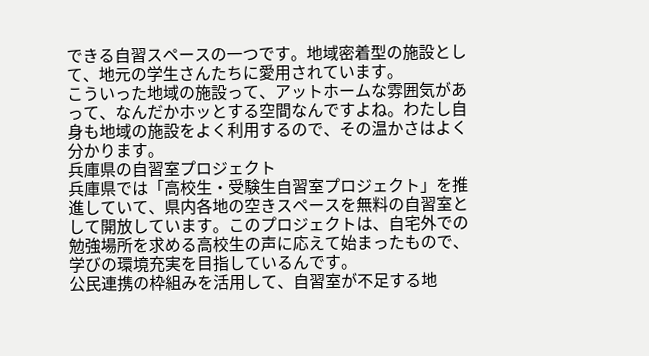できる自習スペースの一つです。地域密着型の施設として、地元の学生さんたちに愛用されています。
こういった地域の施設って、アットホームな雰囲気があって、なんだかホッとする空間なんですよね。わたし自身も地域の施設をよく利用するので、その温かさはよく分かります。
兵庫県の自習室プロジェクト
兵庫県では「高校生・受験生自習室プロジェクト」を推進していて、県内各地の空きスペースを無料の自習室として開放しています。このプロジェクトは、自宅外での勉強場所を求める高校生の声に応えて始まったもので、学びの環境充実を目指しているんです。
公民連携の枠組みを活用して、自習室が不足する地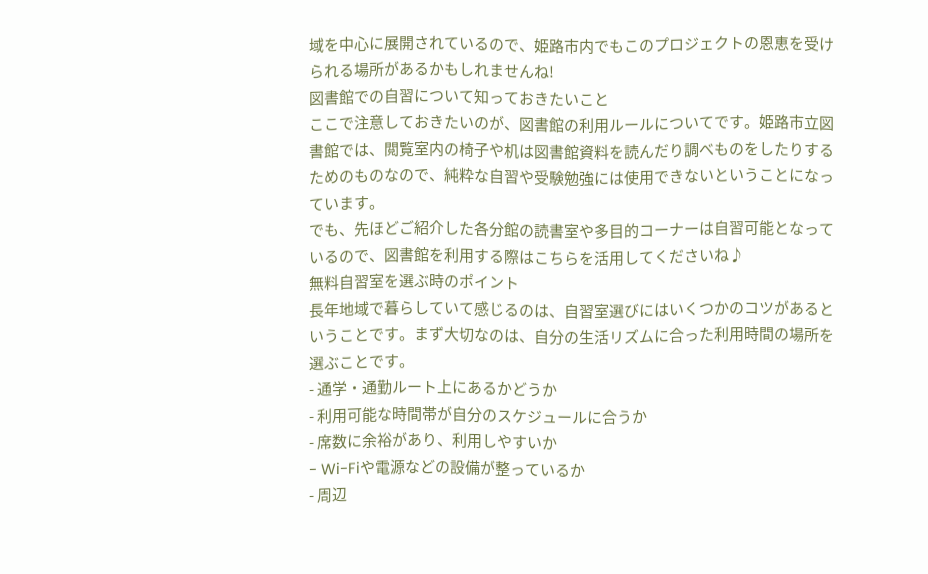域を中心に展開されているので、姫路市内でもこのプロジェクトの恩恵を受けられる場所があるかもしれませんね!
図書館での自習について知っておきたいこと
ここで注意しておきたいのが、図書館の利用ルールについてです。姫路市立図書館では、閲覧室内の椅子や机は図書館資料を読んだり調べものをしたりするためのものなので、純粋な自習や受験勉強には使用できないということになっています。
でも、先ほどご紹介した各分館の読書室や多目的コーナーは自習可能となっているので、図書館を利用する際はこちらを活用してくださいね♪
無料自習室を選ぶ時のポイント
長年地域で暮らしていて感じるのは、自習室選びにはいくつかのコツがあるということです。まず大切なのは、自分の生活リズムに合った利用時間の場所を選ぶことです。
- 通学・通勤ルート上にあるかどうか
- 利用可能な時間帯が自分のスケジュールに合うか
- 席数に余裕があり、利用しやすいか
- Wi-Fiや電源などの設備が整っているか
- 周辺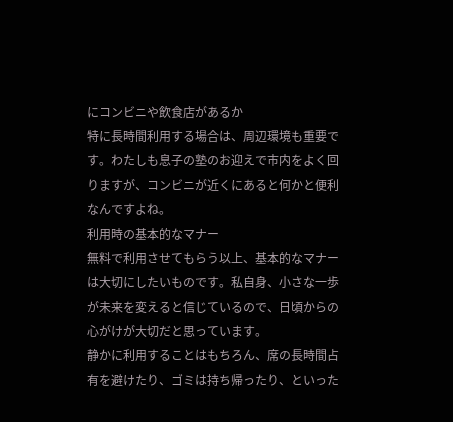にコンビニや飲食店があるか
特に長時間利用する場合は、周辺環境も重要です。わたしも息子の塾のお迎えで市内をよく回りますが、コンビニが近くにあると何かと便利なんですよね。
利用時の基本的なマナー
無料で利用させてもらう以上、基本的なマナーは大切にしたいものです。私自身、小さな一歩が未来を変えると信じているので、日頃からの心がけが大切だと思っています。
静かに利用することはもちろん、席の長時間占有を避けたり、ゴミは持ち帰ったり、といった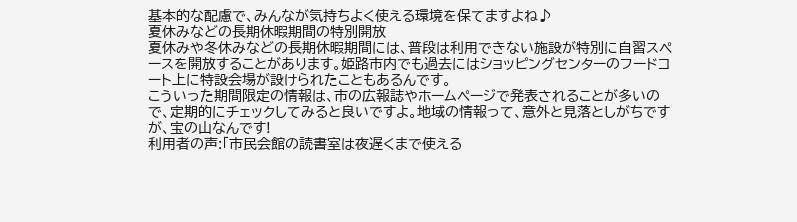基本的な配慮で、みんなが気持ちよく使える環境を保てますよね♪
夏休みなどの長期休暇期間の特別開放
夏休みや冬休みなどの長期休暇期間には、普段は利用できない施設が特別に自習スペースを開放することがあります。姫路市内でも過去にはショッピングセンターのフードコート上に特設会場が設けられたこともあるんです。
こういった期間限定の情報は、市の広報誌やホームページで発表されることが多いので、定期的にチェックしてみると良いですよ。地域の情報って、意外と見落としがちですが、宝の山なんです!
利用者の声:「市民会館の読書室は夜遅くまで使える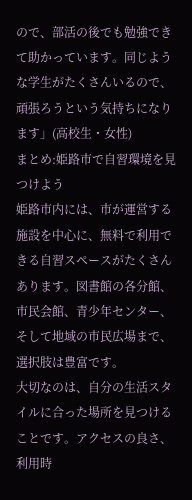ので、部活の後でも勉強できて助かっています。同じような学生がたくさんいるので、頑張ろうという気持ちになります」(高校生・女性)
まとめ:姫路市で自習環境を見つけよう
姫路市内には、市が運営する施設を中心に、無料で利用できる自習スペースがたくさんあります。図書館の各分館、市民会館、青少年センター、そして地域の市民広場まで、選択肢は豊富です。
大切なのは、自分の生活スタイルに合った場所を見つけることです。アクセスの良さ、利用時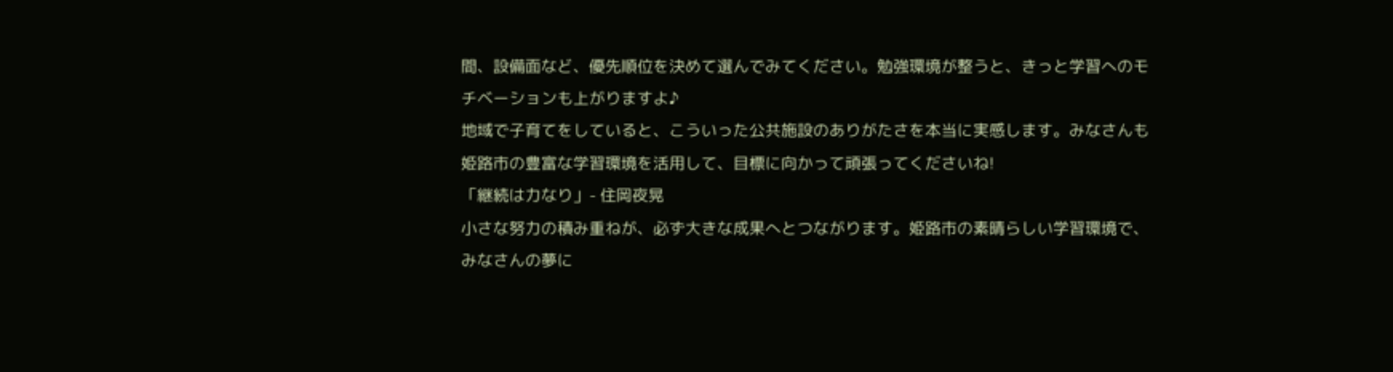間、設備面など、優先順位を決めて選んでみてください。勉強環境が整うと、きっと学習へのモチベーションも上がりますよ♪
地域で子育てをしていると、こういった公共施設のありがたさを本当に実感します。みなさんも姫路市の豊富な学習環境を活用して、目標に向かって頑張ってくださいね!
「継続は力なり」- 住岡夜晃
小さな努力の積み重ねが、必ず大きな成果へとつながります。姫路市の素晴らしい学習環境で、みなさんの夢に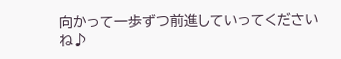向かって一歩ずつ前進していってくださいね♪